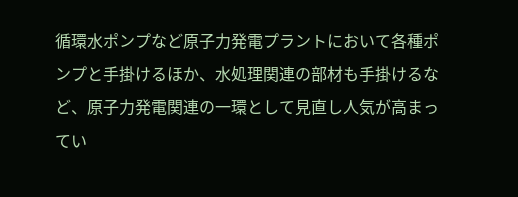循環水ポンプなど原子力発電プラントにおいて各種ポンプと手掛けるほか、水処理関連の部材も手掛けるなど、原子力発電関連の一環として見直し人気が高まってい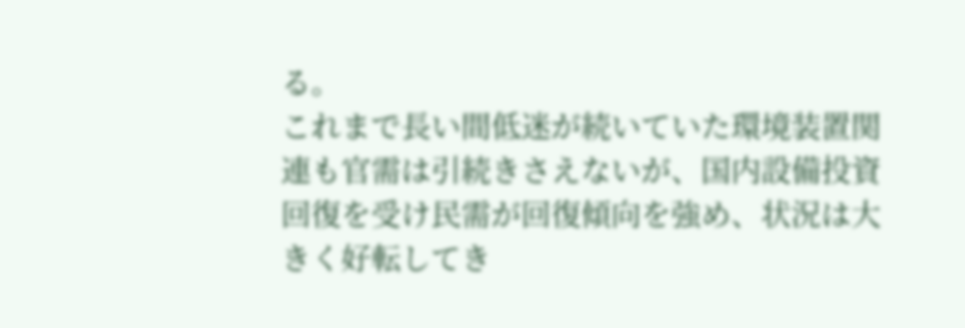る。
これまで長い間低迷が続いていた環境装置関連も官需は引続きさえないが、国内設備投資回復を受け民需が回復傾向を強め、状況は大きく好転してき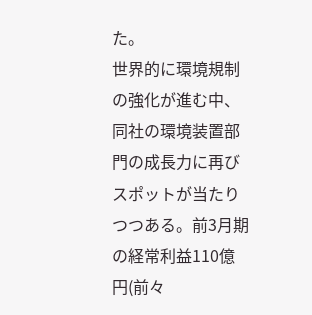た。
世界的に環境規制の強化が進む中、同社の環境装置部門の成長力に再びスポットが当たりつつある。前3月期の経常利益110億円(前々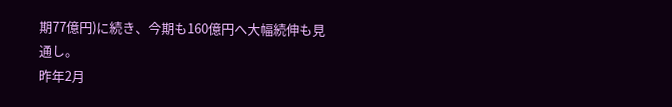期77億円)に続き、今期も160億円へ大幅続伸も見通し。
昨年2月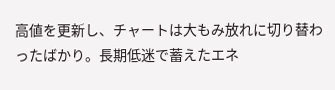高値を更新し、チャートは大もみ放れに切り替わったばかり。長期低迷で蓄えたエネ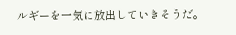ルギーを一気に放出していきそうだ。